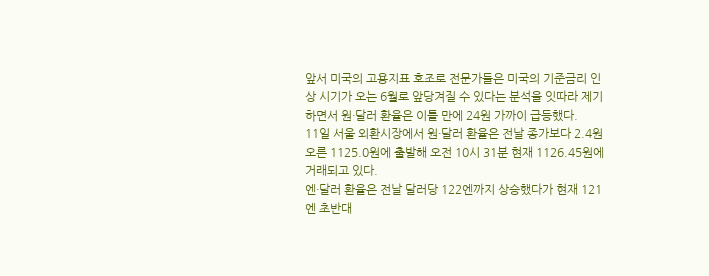앞서 미국의 고용지표 호조로 전문가들은 미국의 기준금리 인상 시기가 오는 6월로 앞당겨질 수 있다는 분석을 잇따라 제기하면서 원·달러 환율은 이틀 만에 24원 가까이 급등했다.
11일 서울 외환시장에서 원·달러 환율은 전날 종가보다 2.4원 오른 1125.0원에 출발해 오전 10시 31분 현재 1126.45원에 거래되고 있다.
엔·달러 환율은 전날 달러당 122엔까지 상승했다가 현재 121엔 초반대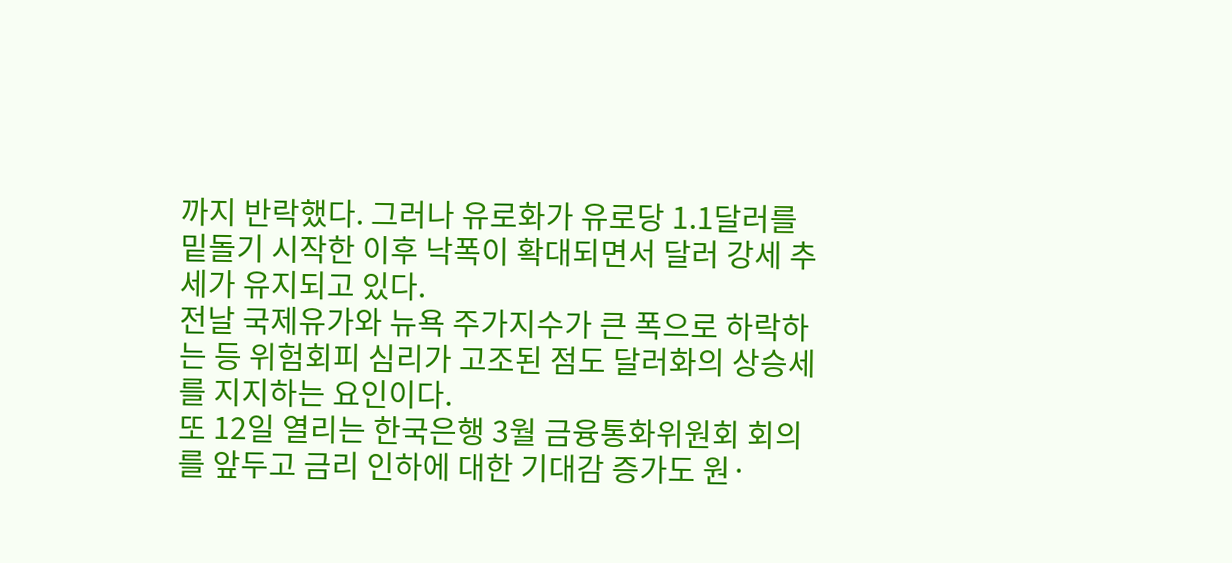까지 반락했다. 그러나 유로화가 유로당 1.1달러를 밑돌기 시작한 이후 낙폭이 확대되면서 달러 강세 추세가 유지되고 있다.
전날 국제유가와 뉴욕 주가지수가 큰 폭으로 하락하는 등 위험회피 심리가 고조된 점도 달러화의 상승세를 지지하는 요인이다.
또 12일 열리는 한국은행 3월 금융통화위원회 회의를 앞두고 금리 인하에 대한 기대감 증가도 원·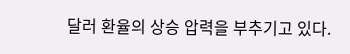달러 환율의 상승 압력을 부추기고 있다.